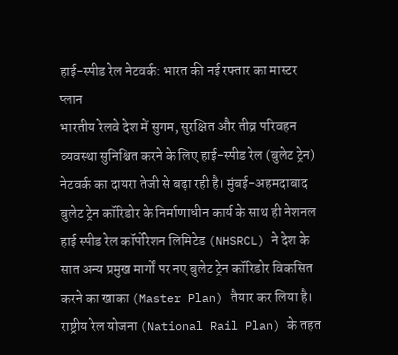हाई-स्पीड रेल नेटवर्क: भारत की नई रफ्तार का मास्टर प्लान
भारतीय रेलवे देश में सुगम, सुरक्षित और तीव्र परिवहन व्यवस्था सुनिश्चित करने के लिए हाई-स्पीड रेल (बुलेट ट्रेन) नेटवर्क का दायरा तेजी से बढ़ा रही है। मुंबई-अहमदाबाद बुलेट ट्रेन कॉरिडोर के निर्माणाधीन कार्य के साथ ही नेशनल हाई स्पीड रेल कॉर्पोरेशन लिमिटेड (NHSRCL) ने देश के सात अन्य प्रमुख मार्गों पर नए बुलेट ट्रेन कॉरिडोर विकसित करने का खाका (Master Plan) तैयार कर लिया है। राष्ट्रीय रेल योजना (National Rail Plan) के तहत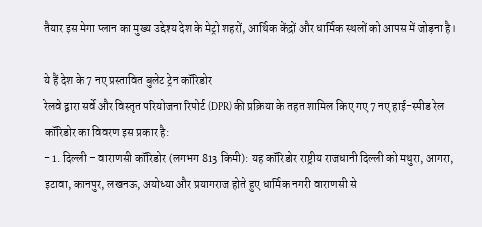तैयार इस मेगा प्लान का मुख्य उद्देश्य देश के मेट्रो शहरों, आर्थिक केंद्रों और धार्मिक स्थलों को आपस में जोड़ना है।

ये हैं देश के 7 नए प्रस्तावित बुलेट ट्रेन कॉरिडोर
रेलवे द्वारा सर्वे और विस्तृत परियोजना रिपोर्ट (DPR) की प्रक्रिया के तहत शामिल किए गए 7 नए हाई-स्पीड रेल कॉरिडोर का विवरण इस प्रकार है:
- 1. दिल्ली – वाराणसी कॉरिडोर (लगभग 813 किमी): यह कॉरिडोर राष्ट्रीय राजधानी दिल्ली को मथुरा, आगरा, इटावा, कानपुर, लखनऊ, अयोध्या और प्रयागराज होते हुए धार्मिक नगरी वाराणसी से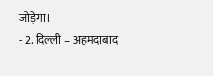जोड़ेगा।
- 2. दिल्ली – अहमदाबाद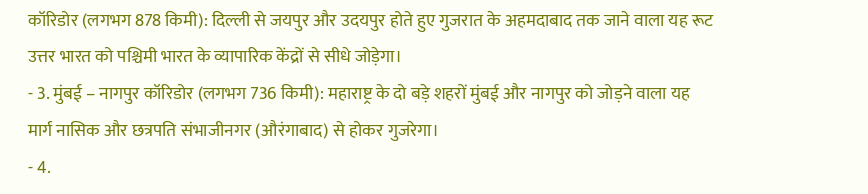कॉरिडोर (लगभग 878 किमी): दिल्ली से जयपुर और उदयपुर होते हुए गुजरात के अहमदाबाद तक जाने वाला यह रूट उत्तर भारत को पश्चिमी भारत के व्यापारिक केंद्रों से सीधे जोड़ेगा।
- 3. मुंबई – नागपुर कॉरिडोर (लगभग 736 किमी): महाराष्ट्र के दो बड़े शहरों मुंबई और नागपुर को जोड़ने वाला यह मार्ग नासिक और छत्रपति संभाजीनगर (औरंगाबाद) से होकर गुजरेगा।
- 4.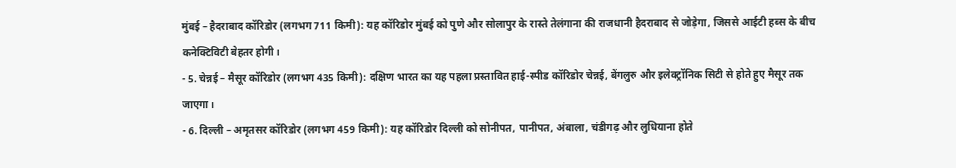मुंबई – हैदराबाद कॉरिडोर (लगभग 711 किमी): यह कॉरिडोर मुंबई को पुणे और सोलापुर के रास्ते तेलंगाना की राजधानी हैदराबाद से जोड़ेगा, जिससे आईटी हब्स के बीच कनेक्टिविटी बेहतर होगी।
- 5. चेन्नई – मैसूर कॉरिडोर (लगभग 435 किमी): दक्षिण भारत का यह पहला प्रस्तावित हाई-स्पीड कॉरिडोर चेन्नई, बेंगलुरु और इलेक्ट्रॉनिक सिटी से होते हुए मैसूर तक जाएगा।
- 6. दिल्ली – अमृतसर कॉरिडोर (लगभग 459 किमी): यह कॉरिडोर दिल्ली को सोनीपत, पानीपत, अंबाला, चंडीगढ़ और लुधियाना होते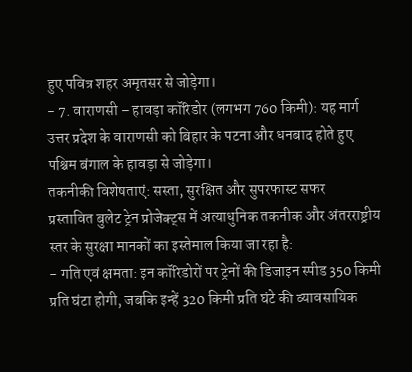हुए पवित्र शहर अमृतसर से जोड़ेगा।
- 7. वाराणसी – हावड़ा कॉरिडोर (लगभग 760 किमी): यह मार्ग उत्तर प्रदेश के वाराणसी को बिहार के पटना और धनबाद होते हुए पश्चिम बंगाल के हावड़ा से जोड़ेगा।
तकनीकी विशेषताएं: सस्ता, सुरक्षित और सुपरफास्ट सफर
प्रस्तावित बुलेट ट्रेन प्रोजेक्ट्स में अत्याधुनिक तकनीक और अंतरराष्ट्रीय स्तर के सुरक्षा मानकों का इस्तेमाल किया जा रहा है:
- गति एवं क्षमता: इन कॉरिडोरों पर ट्रेनों की डिजाइन स्पीड 350 किमी प्रति घंटा होगी, जबकि इन्हें 320 किमी प्रति घंटे की व्यावसायिक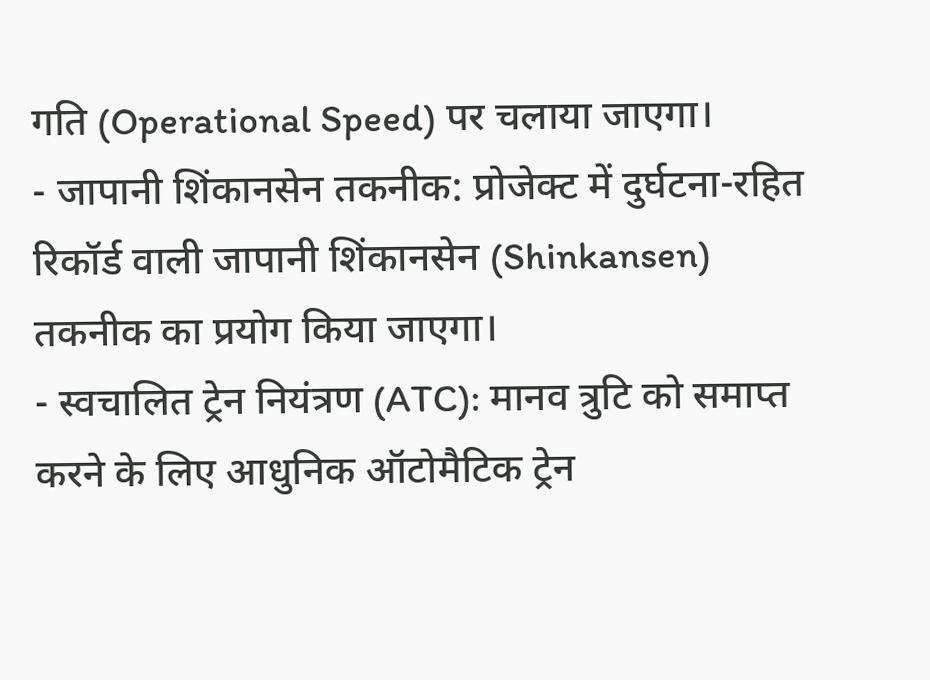गति (Operational Speed) पर चलाया जाएगा।
- जापानी शिंकानसेन तकनीक: प्रोजेक्ट में दुर्घटना-रहित रिकॉर्ड वाली जापानी शिंकानसेन (Shinkansen) तकनीक का प्रयोग किया जाएगा।
- स्वचालित ट्रेन नियंत्रण (ATC): मानव त्रुटि को समाप्त करने के लिए आधुनिक ऑटोमैटिक ट्रेन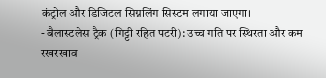कंट्रोल और डिजिटल सिग्नलिंग सिस्टम लगाया जाएगा।
- बैलास्टलेस ट्रैक (गिट्टी रहित पटरी): उच्च गति पर स्थिरता और कम रखरखाव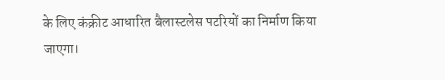के लिए कंक्रीट आधारित बैलास्टलेस पटरियों का निर्माण किया जाएगा।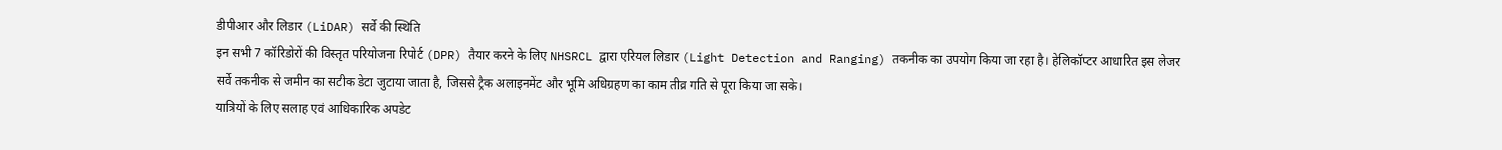डीपीआर और लिडार (LiDAR) सर्वे की स्थिति
इन सभी 7 कॉरिडोरों की विस्तृत परियोजना रिपोर्ट (DPR) तैयार करने के लिए NHSRCL द्वारा एरियल लिडार (Light Detection and Ranging) तकनीक का उपयोग किया जा रहा है। हेलिकॉप्टर आधारित इस लेजर सर्वे तकनीक से जमीन का सटीक डेटा जुटाया जाता है, जिससे ट्रैक अलाइनमेंट और भूमि अधिग्रहण का काम तीव्र गति से पूरा किया जा सके।
यात्रियों के लिए सलाह एवं आधिकारिक अपडेट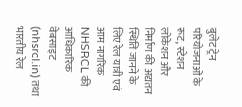बुलेट ट्रेन परियोजनाओं के रूट, स्टेशन लोकेशन और निर्माण की अद्यतन स्थिति जानने के लिए रेल यात्री एवं आम नागरिक NHSRCL की आधिकारिक वेबसाइट (nhsrcl.in) तथा भारतीय रेल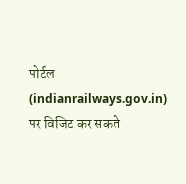पोर्टल (indianrailways.gov.in) पर विजिट कर सकते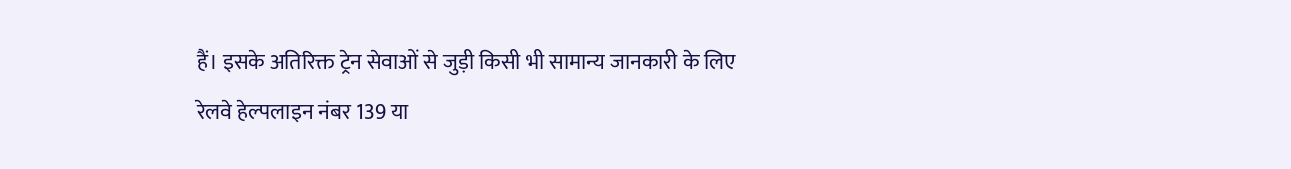हैं। इसके अतिरिक्त ट्रेन सेवाओं से जुड़ी किसी भी सामान्य जानकारी के लिए रेलवे हेल्पलाइन नंबर 139 या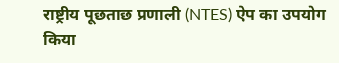राष्ट्रीय पूछताछ प्रणाली (NTES) ऐप का उपयोग किया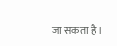जा सकता है।